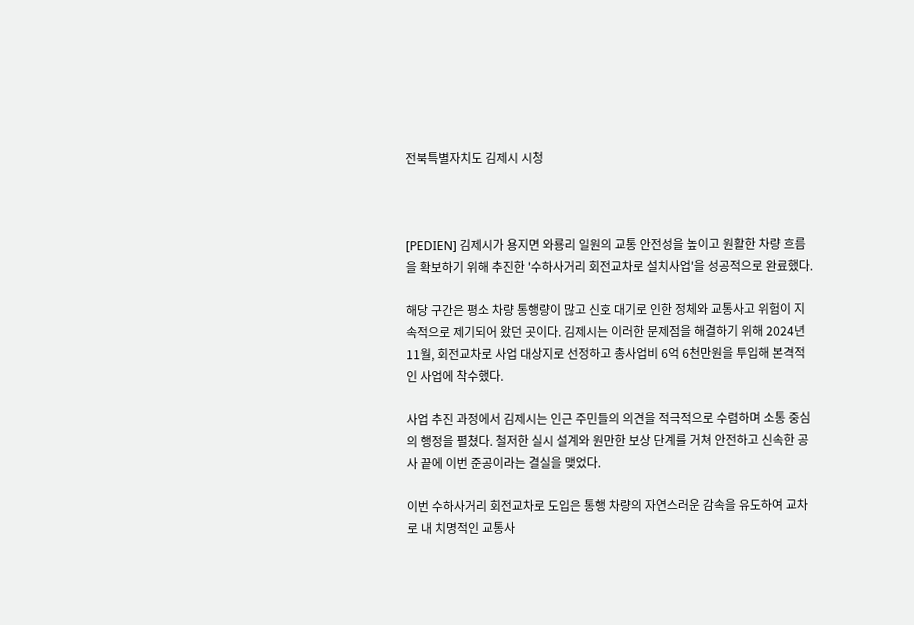전북특별자치도 김제시 시청



[PEDIEN] 김제시가 용지면 와룡리 일원의 교통 안전성을 높이고 원활한 차량 흐름을 확보하기 위해 추진한 '수하사거리 회전교차로 설치사업'을 성공적으로 완료했다.

해당 구간은 평소 차량 통행량이 많고 신호 대기로 인한 정체와 교통사고 위험이 지속적으로 제기되어 왔던 곳이다. 김제시는 이러한 문제점을 해결하기 위해 2024년 11월, 회전교차로 사업 대상지로 선정하고 총사업비 6억 6천만원을 투입해 본격적인 사업에 착수했다.

사업 추진 과정에서 김제시는 인근 주민들의 의견을 적극적으로 수렴하며 소통 중심의 행정을 펼쳤다. 철저한 실시 설계와 원만한 보상 단계를 거쳐 안전하고 신속한 공사 끝에 이번 준공이라는 결실을 맺었다.

이번 수하사거리 회전교차로 도입은 통행 차량의 자연스러운 감속을 유도하여 교차로 내 치명적인 교통사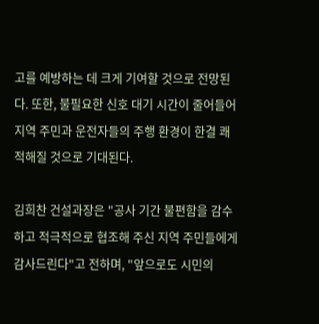고를 예방하는 데 크게 기여할 것으로 전망된다. 또한, 불필요한 신호 대기 시간이 줄어들어 지역 주민과 운전자들의 주행 환경이 한결 쾌적해질 것으로 기대된다.

김희찬 건설과장은 "공사 기간 불편함을 감수하고 적극적으로 협조해 주신 지역 주민들에게 감사드린다"고 전하며, "앞으로도 시민의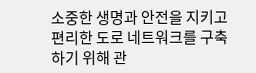소중한 생명과 안전을 지키고 편리한 도로 네트워크를 구축하기 위해 관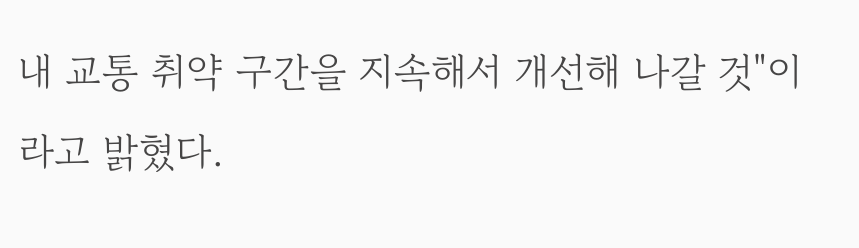내 교통 취약 구간을 지속해서 개선해 나갈 것"이라고 밝혔다.